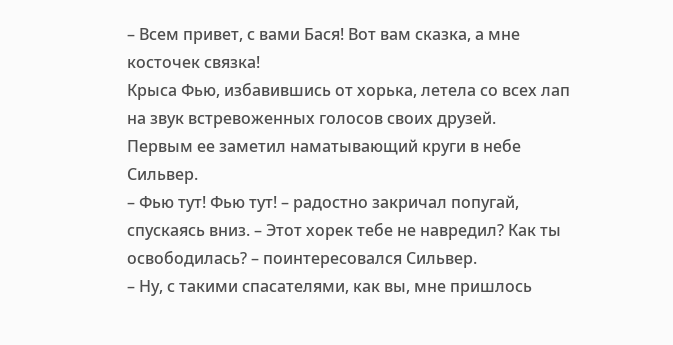– Всем привет, с вами Бася! Вот вам сказка, а мне косточек связка!
Крыса Фью, избавившись от хорька, летела со всех лап на звук встревоженных голосов своих друзей.
Первым ее заметил наматывающий круги в небе Сильвер.
– Фью тут! Фью тут! – радостно закричал попугай, спускаясь вниз. – Этот хорек тебе не навредил? Как ты освободилась? – поинтересовался Сильвер.
– Ну, с такими спасателями, как вы, мне пришлось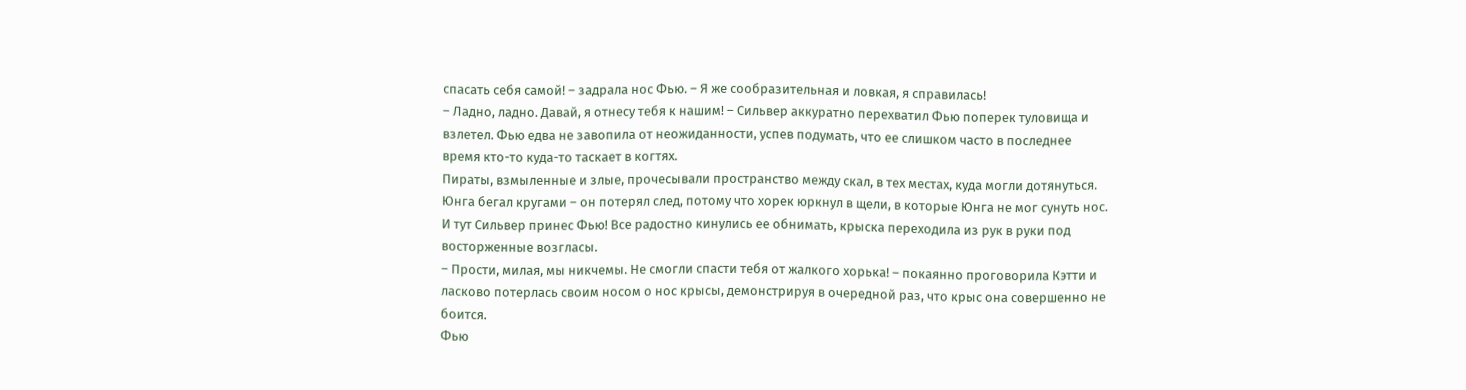спасать себя самой! – задрала нос Фью. – Я же сообразительная и ловкая, я справилась!
– Ладно, ладно. Давай, я отнесу тебя к нашим! – Сильвер аккуратно перехватил Фью поперек туловища и взлетел. Фью едва не завопила от неожиданности, успев подумать, что ее слишком часто в последнее время кто-то куда-то таскает в когтях.
Пираты, взмыленные и злые, прочесывали пространство между скал, в тех местах, куда могли дотянуться. Юнга бегал кругами – он потерял след, потому что хорек юркнул в щели, в которые Юнга не мог сунуть нос.
И тут Сильвер принес Фью! Все радостно кинулись ее обнимать, крыска переходила из рук в руки под восторженные возгласы.
– Прости, милая, мы никчемы. Не смогли спасти тебя от жалкого хорька! – покаянно проговорила Кэтти и ласково потерлась своим носом о нос крысы, демонстрируя в очередной раз, что крыс она совершенно не боится.
Фью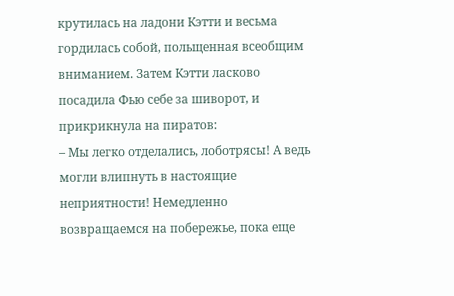крутилась на ладони Кэтти и весьма гордилась собой, польщенная всеобщим вниманием. Затем Кэтти ласково посадила Фью себе за шиворот, и прикрикнула на пиратов:
– Мы легко отделались, лоботрясы! А ведь могли влипнуть в настоящие неприятности! Немедленно возвращаемся на побережье, пока еще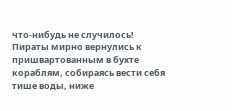что-нибудь не случилось!
Пираты мирно вернулись к пришвартованным в бухте кораблям, собираясь вести себя тише воды, ниже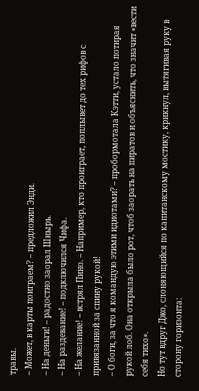травы.
– Может, в карты поиграем? – предложил Энди.
– На деньги! – радостно заорал Шнырь.
– На раздевание! – подключился Чифа.
– На желание! – встрял Пино. – Например, кто проиграет, поплывет до тех рифов с привязанной за спину рукой!
– О боги, за что я командую этими идиотами? – пробормотала Кэтти, устало потирая рукой лоб. Она открыла было рот, чтоб заорать на пиратов и объяснить, что значит «вести себя тихо».
Но тут вдруг Джо, слоняющийся по капитанскому мостику, крикнул, вытягивая руку в сторону горизонта: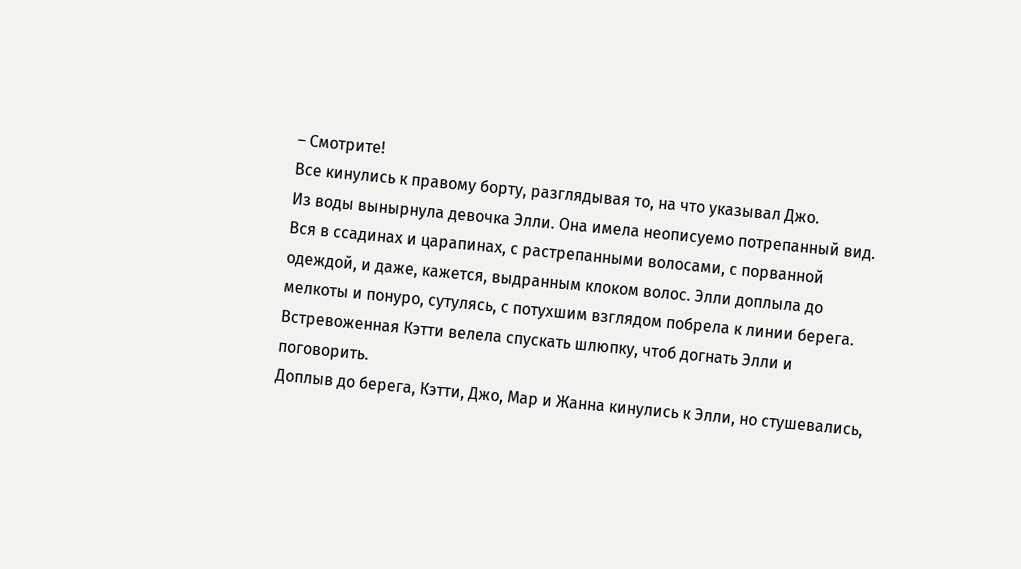– Смотрите!
Все кинулись к правому борту, разглядывая то, на что указывал Джо.
Из воды вынырнула девочка Элли. Она имела неописуемо потрепанный вид. Вся в ссадинах и царапинах, с растрепанными волосами, с порванной одеждой, и даже, кажется, выдранным клоком волос. Элли доплыла до мелкоты и понуро, сутулясь, с потухшим взглядом побрела к линии берега.
Встревоженная Кэтти велела спускать шлюпку, чтоб догнать Элли и поговорить.
Доплыв до берега, Кэтти, Джо, Мар и Жанна кинулись к Элли, но стушевались,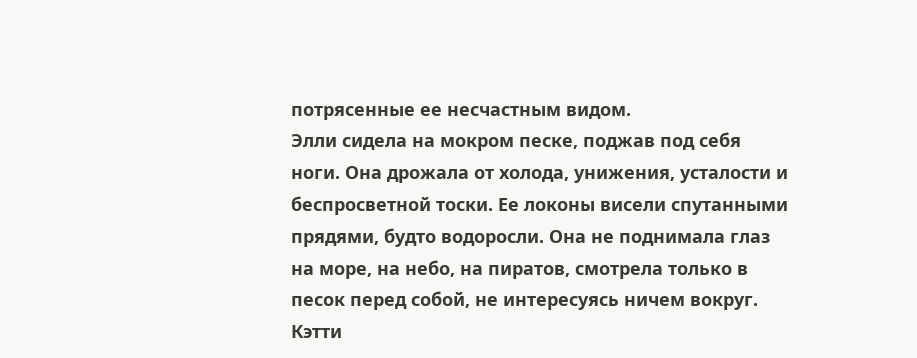потрясенные ее несчастным видом.
Элли сидела на мокром песке, поджав под себя ноги. Она дрожала от холода, унижения, усталости и беспросветной тоски. Ее локоны висели спутанными прядями, будто водоросли. Она не поднимала глаз на море, на небо, на пиратов, смотрела только в песок перед собой, не интересуясь ничем вокруг.
Кэтти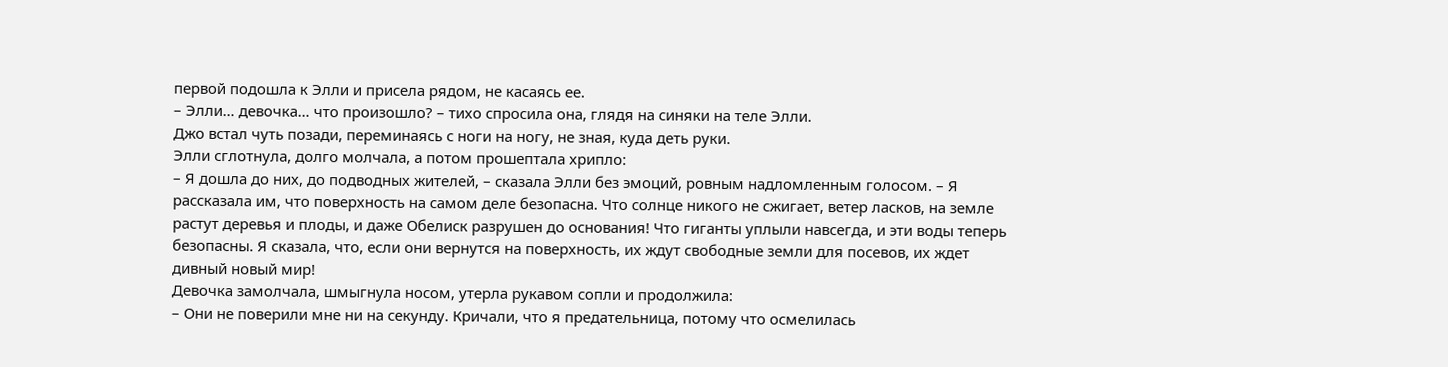первой подошла к Элли и присела рядом, не касаясь ее.
– Элли… девочка… что произошло? – тихо спросила она, глядя на синяки на теле Элли.
Джо встал чуть позади, переминаясь с ноги на ногу, не зная, куда деть руки.
Элли сглотнула, долго молчала, а потом прошептала хрипло:
– Я дошла до них, до подводных жителей, – сказала Элли без эмоций, ровным надломленным голосом. – Я рассказала им, что поверхность на самом деле безопасна. Что солнце никого не сжигает, ветер ласков, на земле растут деревья и плоды, и даже Обелиск разрушен до основания! Что гиганты уплыли навсегда, и эти воды теперь безопасны. Я сказала, что, если они вернутся на поверхность, их ждут свободные земли для посевов, их ждет дивный новый мир!
Девочка замолчала, шмыгнула носом, утерла рукавом сопли и продолжила:
– Они не поверили мне ни на секунду. Кричали, что я предательница, потому что осмелилась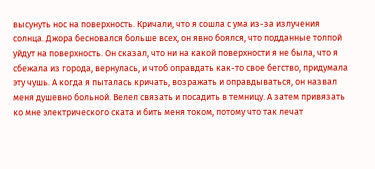высунуть нос на поверхность. Кричали, что я сошла с ума из-за излучения солнца. Джора бесновался больше всех, он явно боялся, что подданные толпой уйдут на поверхность. Он сказал, что ни на какой поверхности я не была, что я сбежала из города, вернулась, и чтоб оправдать как-то свое бегство, придумала эту чушь. А когда я пыталась кричать, возражать и оправдываться, он назвал меня душевно больной. Велел связать и посадить в темницу. А затем привязать ко мне электрического ската и бить меня током, потому что так лечат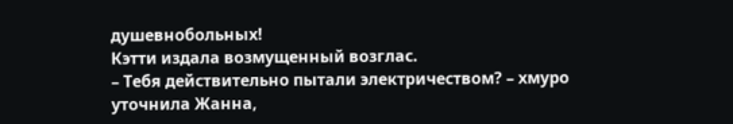душевнобольных!
Кэтти издала возмущенный возглас.
– Тебя действительно пытали электричеством? – хмуро уточнила Жанна,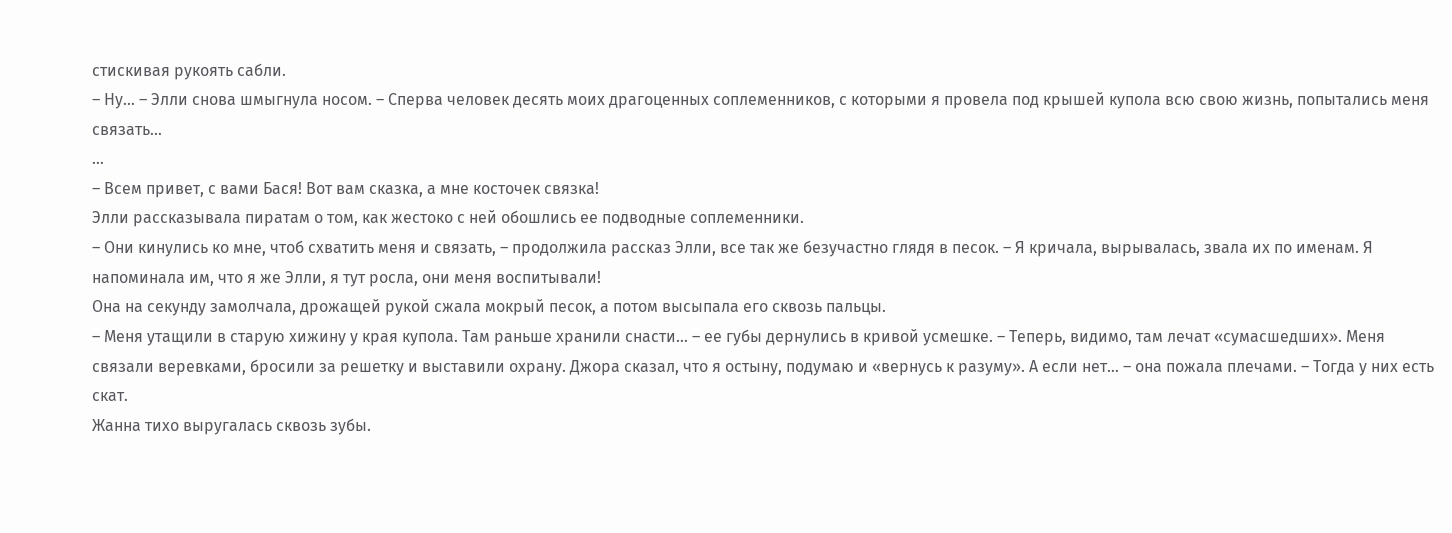стискивая рукоять сабли.
– Ну… – Элли снова шмыгнула носом. – Сперва человек десять моих драгоценных соплеменников, с которыми я провела под крышей купола всю свою жизнь, попытались меня связать…
…
– Всем привет, с вами Бася! Вот вам сказка, а мне косточек связка!
Элли рассказывала пиратам о том, как жестоко с ней обошлись ее подводные соплеменники.
– Они кинулись ко мне, чтоб схватить меня и связать, – продолжила рассказ Элли, все так же безучастно глядя в песок. – Я кричала, вырывалась, звала их по именам. Я напоминала им, что я же Элли, я тут росла, они меня воспитывали!
Она на секунду замолчала, дрожащей рукой сжала мокрый песок, а потом высыпала его сквозь пальцы.
– Меня утащили в старую хижину у края купола. Там раньше хранили снасти… – ее губы дернулись в кривой усмешке. – Теперь, видимо, там лечат «сумасшедших». Меня связали веревками, бросили за решетку и выставили охрану. Джора сказал, что я остыну, подумаю и «вернусь к разуму». А если нет… – она пожала плечами. – Тогда у них есть скат.
Жанна тихо выругалась сквозь зубы.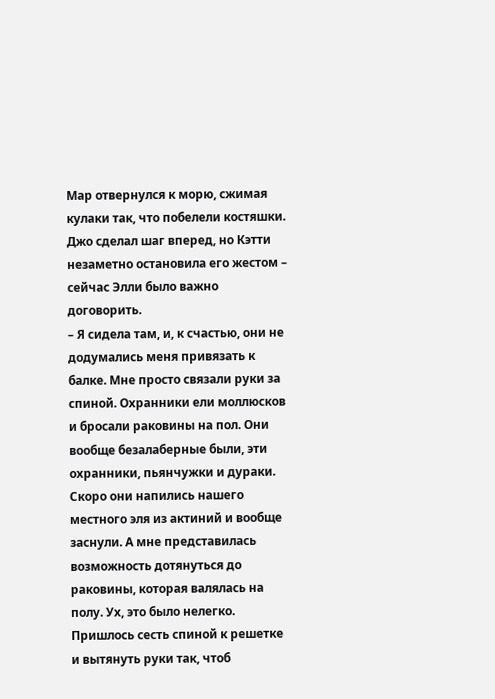Мар отвернулся к морю, сжимая кулаки так, что побелели костяшки. Джо сделал шаг вперед, но Кэтти незаметно остановила его жестом – сейчас Элли было важно договорить.
– Я сидела там, и, к счастью, они не додумались меня привязать к балке. Мне просто связали руки за спиной. Охранники ели моллюсков и бросали раковины на пол. Они вообще безалаберные были, эти охранники, пьянчужки и дураки. Скоро они напились нашего местного эля из актиний и вообще заснули. А мне представилась возможность дотянуться до раковины, которая валялась на полу. Ух, это было нелегко. Пришлось сесть спиной к решетке и вытянуть руки так, чтоб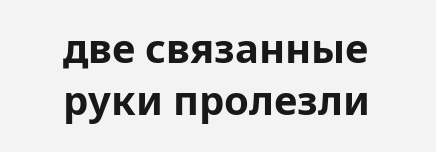две связанные руки пролезли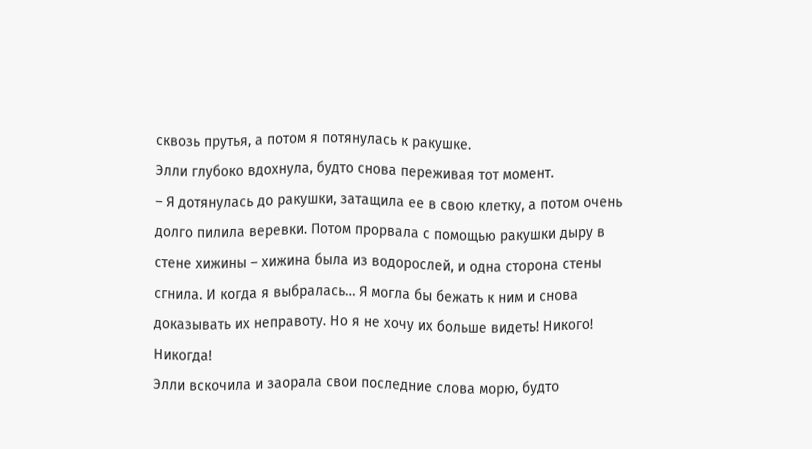сквозь прутья, а потом я потянулась к ракушке.
Элли глубоко вдохнула, будто снова переживая тот момент.
– Я дотянулась до ракушки, затащила ее в свою клетку, а потом очень долго пилила веревки. Потом прорвала с помощью ракушки дыру в стене хижины – хижина была из водорослей, и одна сторона стены сгнила. И когда я выбралась… Я могла бы бежать к ним и снова доказывать их неправоту. Но я не хочу их больше видеть! Никого! Никогда!
Элли вскочила и заорала свои последние слова морю, будто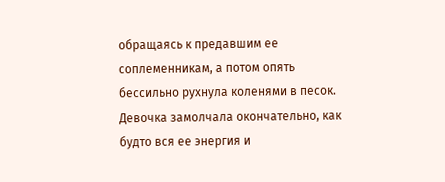обращаясь к предавшим ее соплеменникам, а потом опять бессильно рухнула коленями в песок.
Девочка замолчала окончательно, как будто вся ее энергия и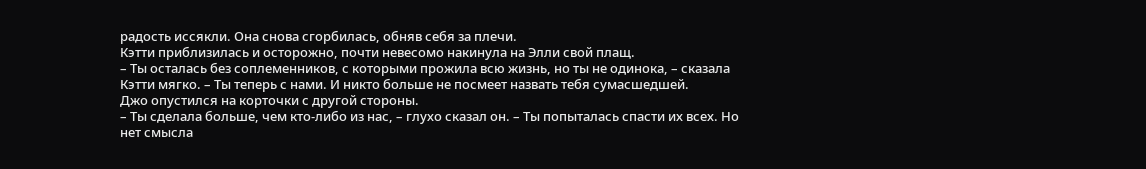радость иссякли. Она снова сгорбилась, обняв себя за плечи.
Кэтти приблизилась и осторожно, почти невесомо накинула на Элли свой плащ.
– Ты осталась без соплеменников, с которыми прожила всю жизнь, но ты не одинока, – сказала Кэтти мягко. – Ты теперь с нами. И никто больше не посмеет назвать тебя сумасшедшей.
Джо опустился на корточки с другой стороны.
– Ты сделала больше, чем кто-либо из нас, – глухо сказал он. – Ты попыталась спасти их всех. Но нет смысла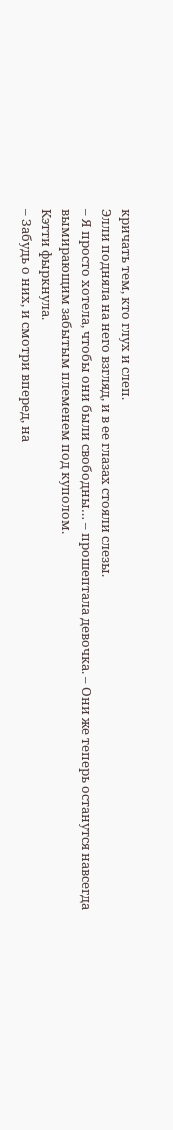кричать тем, кто глух и слеп.
Элли подняла на него взгляд, и в ее глазах стояли слезы.
– Я просто хотела, чтобы они были свободны… – прошептала девочка. – Они же теперь останутся навсегда вымирающим забытым племенем под куполом.
Кэтти фыркнула.
– Забудь о них, и смотри вперед, на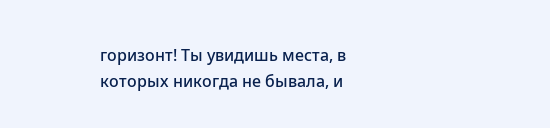горизонт! Ты увидишь места, в которых никогда не бывала, и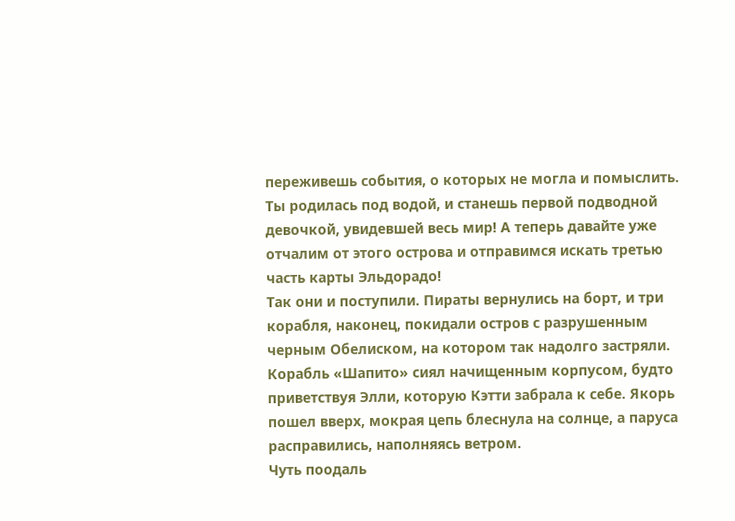переживешь события, о которых не могла и помыслить. Ты родилась под водой, и станешь первой подводной девочкой, увидевшей весь мир! А теперь давайте уже отчалим от этого острова и отправимся искать третью часть карты Эльдорадо!
Так они и поступили. Пираты вернулись на борт, и три корабля, наконец, покидали остров с разрушенным черным Обелиском, на котором так надолго застряли.
Корабль «Шапито» сиял начищенным корпусом, будто приветствуя Элли, которую Кэтти забрала к себе. Якорь пошел вверх, мокрая цепь блеснула на солнце, а паруса расправились, наполняясь ветром.
Чуть поодаль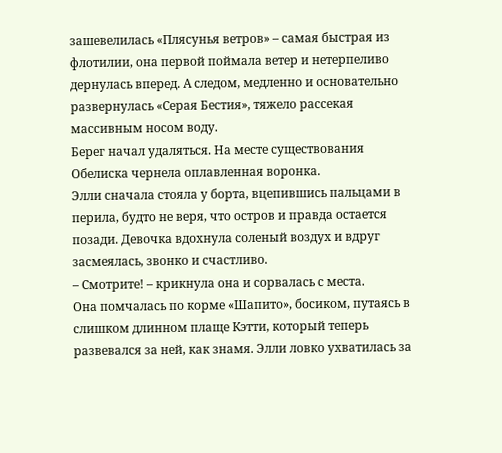зашевелилась «Плясунья ветров» – самая быстрая из флотилии, она первой поймала ветер и нетерпеливо дернулась вперед. А следом, медленно и основательно развернулась «Серая Бестия», тяжело рассекая массивным носом воду.
Берег начал удаляться. На месте существования Обелиска чернела оплавленная воронка.
Элли сначала стояла у борта, вцепившись пальцами в перила, будто не веря, что остров и правда остается позади. Девочка вдохнула соленый воздух и вдруг засмеялась, звонко и счастливо.
– Смотрите! – крикнула она и сорвалась с места.
Она помчалась по корме «Шапито», босиком, путаясь в слишком длинном плаще Кэтти, который теперь развевался за ней, как знамя. Элли ловко ухватилась за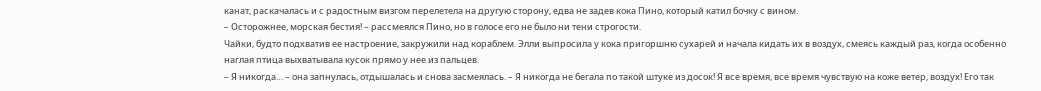канат, раскачалась и с радостным визгом перелетела на другую сторону, едва не задев кока Пино, который катил бочку с вином.
– Осторожнее, морская бестия! – рассмеялся Пино, но в голосе его не было ни тени строгости.
Чайки, будто подхватив ее настроение, закружили над кораблем. Элли выпросила у кока пригоршню сухарей и начала кидать их в воздух, смеясь каждый раз, когда особенно наглая птица выхватывала кусок прямо у нее из пальцев.
– Я никогда… – она запнулась, отдышалась и снова засмеялась. – Я никогда не бегала по такой штуке из досок! Я все время, все время чувствую на коже ветер, воздух! Его так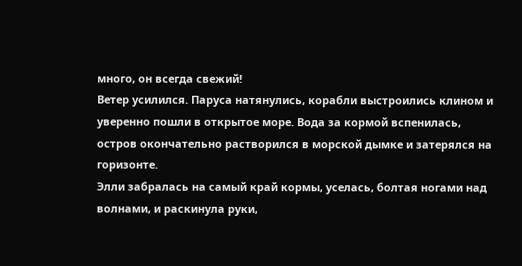много, он всегда свежий!
Ветер усилился. Паруса натянулись, корабли выстроились клином и уверенно пошли в открытое море. Вода за кормой вспенилась, остров окончательно растворился в морской дымке и затерялся на горизонте.
Элли забралась на самый край кормы, уселась, болтая ногами над волнами, и раскинула руки,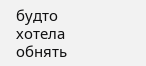будто хотела обнять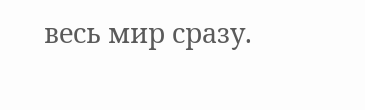весь мир сразу.